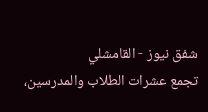شفق نيوز - القامشلي
تجمع عشرات الطلاب والمدرسين،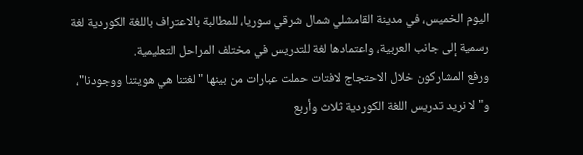اليوم الخميس، في مدينة القامشلي شمال شرقي سوريا، للمطالبة بالاعتراف باللغة الكوردية لغة رسمية إلى جانب العربية، واعتمادها لغة للتدريس في مختلف المراحل التعليمية.
ورفع المشاركون خلال الاحتجاج لافتات حملت عبارات من بينها "لغتنا هي هويتنا ووجودنا"، و"لا نريد تدريس اللغة الكوردية ثلاث وأربع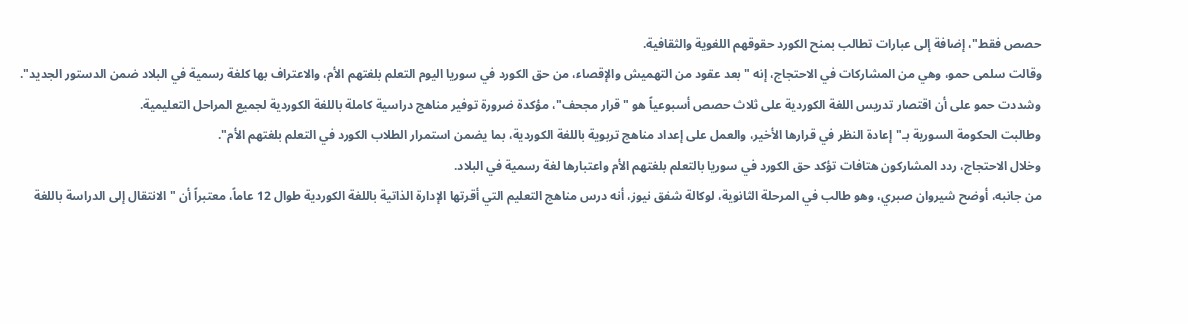حصص فقط"، إضافة إلى عبارات تطالب بمنح الكورد حقوقهم اللغوية والثقافية.
وقالت سلمى حمو، وهي من المشاركات في الاحتجاج، إنه "بعد عقود من التهميش والإقصاء، من حق الكورد في سوريا اليوم التعلم بلغتهم الأم، والاعتراف بها كلغة رسمية في البلاد ضمن الدستور الجديد".
وشددت حمو على أن اقتصار تدريس اللغة الكوردية على ثلاث حصص أسبوعياً هو "قرار مجحف"، مؤكدة ضرورة توفير مناهج دراسية كاملة باللغة الكوردية لجميع المراحل التعليمية.
وطالبت الحكومة السورية بـ"إعادة النظر في قرارها الأخير، والعمل على إعداد مناهج تربوية باللغة الكوردية، بما يضمن استمرار الطلاب الكورد في التعلم بلغتهم الأم".
وخلال الاحتجاج، ردد المشاركون هتافات تؤكد حق الكورد في سوريا بالتعلم بلغتهم الأم واعتبارها لغة رسمية في البلاد.
من جانبه، أوضح شيروان صبري، وهو طالب في المرحلة الثانوية، لوكالة شفق نيوز، أنه درس مناهج التعليم التي أقرتها الإدارة الذاتية باللغة الكوردية طوال 12 عاماً، معتبراً أن "الانتقال إلى الدراسة باللغة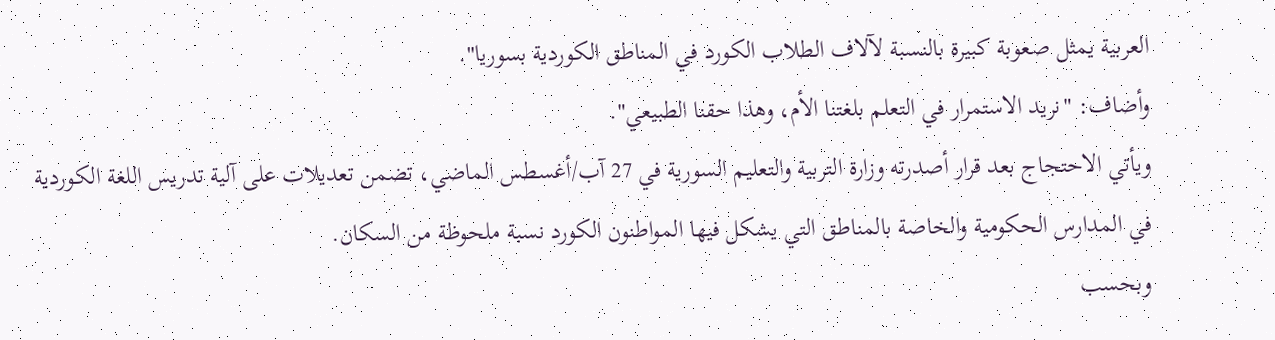العربية يمثل صعوبة كبيرة بالنسبة لآلاف الطلاب الكورد في المناطق الكوردية بسوريا".
وأضاف: "نريد الاستمرار في التعلم بلغتنا الأم، وهذا حقنا الطبيعي".
ويأتي الاحتجاج بعد قرار أصدرته وزارة التربية والتعليم السورية في 27 آب/أغسطس الماضي، تضمن تعديلات على آلية تدريس اللغة الكوردية في المدارس الحكومية والخاصة بالمناطق التي يشكل فيها المواطنون الكورد نسبة ملحوظة من السكان.
وبحسب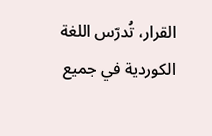القرار، تُدرّس اللغة الكوردية في جميع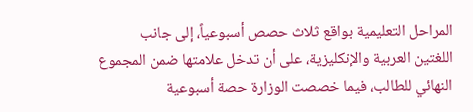المراحل التعليمية بواقع ثلاث حصص أسبوعياً، إلى جانب اللغتين العربية والإنكليزية، على أن تدخل علامتها ضمن المجموع النهائي للطالب، فيما خصصت الوزارة حصة أسبوعية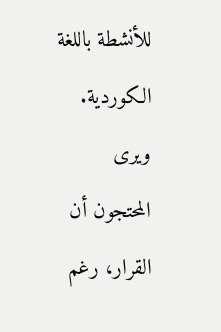للأنشطة باللغة الكوردية.
ويرى المحتجون أن القرار، رغم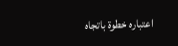اعتباره خطوة باتجاه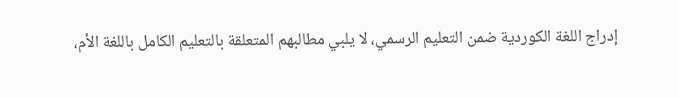إدراج اللغة الكوردية ضمن التعليم الرسمي، لا يلبي مطالبهم المتعلقة بالتعليم الكامل باللغة الأم،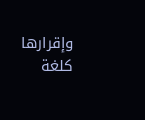وإقرارها كلغة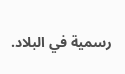رسمية في البلاد.